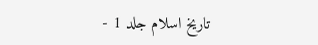تاریخ اسلام جلد 1 -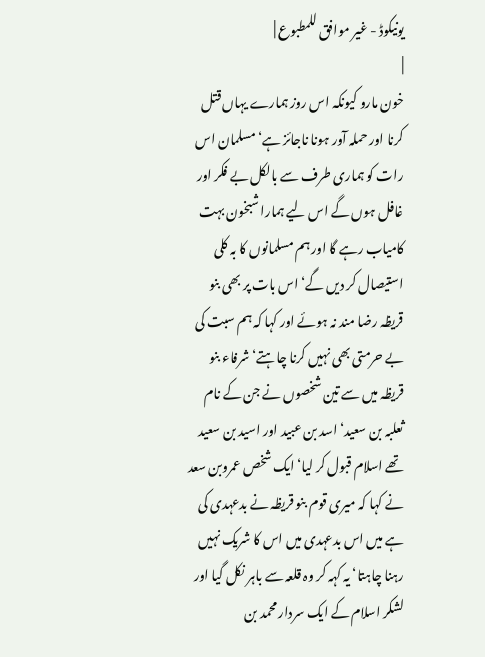یونیکوڈ - غیر موافق للمطبوع |
|
خون مارو کیونکہ اس روز ہمارے یہاں قتل کرنا اور حملہ آور ہونا ناجائز ہے‘ مسلمان اس رات کو ہماری طرف سے بالکل بے فکر اور غافل ہوں گے اس لیے ہمارا شبخون بہت کامیاب رہے گا اور ہم مسلمانوں کا بہ کلی استیصال کر دیں گے‘ اس بات پر بھی بنو قریظہ رضا مند نہ ہوئے اور کہا کہ ہم سبت کی بے حرمتی بھی نہیں کرنا چاہتے‘ شرفاء بنو قریظہ میں سے تین شخصوں نے جن کے نام ثعلبہ بن سعید‘ اسد بن عبید اور اسید بن سعید تھے اسلام قبول کر لیا‘ ایک شخص عمروبن سعد نے کہا کہ میری قوم بنو قریظہ نے بدعہدی کی ہے میں اس بدعہدی میں اس کا شریک نہیں رہنا چاہتا‘ یہ کہہ کر وہ قلعہ سے باہر نکل گیا اور لشکر اسلام کے ایک سردار محمد بن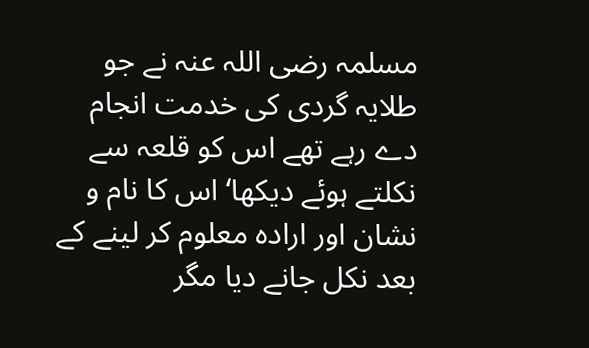مسلمہ رضی اللہ عنہ نے جو طلایہ گردی کی خدمت انجام دے رہے تھے اس کو قلعہ سے نکلتے ہوئے دیکھا‘ اس کا نام و نشان اور ارادہ معلوم کر لینے کے بعد نکل جانے دیا مگر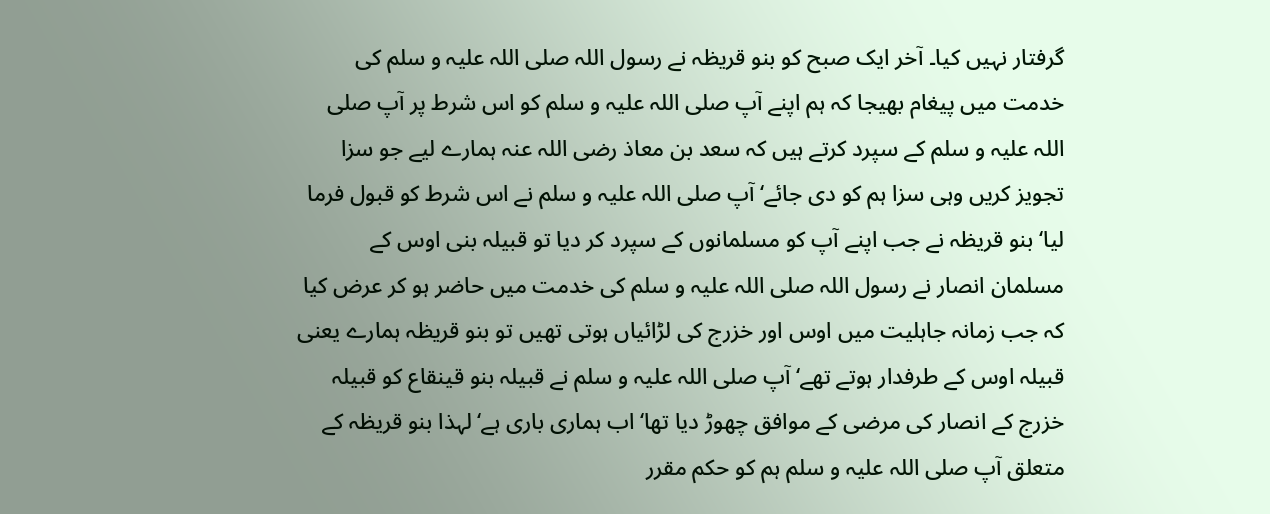گرفتار نہیں کیا۔ آخر ایک صبح کو بنو قریظہ نے رسول اللہ صلی اللہ علیہ و سلم کی خدمت میں پیغام بھیجا کہ ہم اپنے آپ صلی اللہ علیہ و سلم کو اس شرط پر آپ صلی اللہ علیہ و سلم کے سپرد کرتے ہیں کہ سعد بن معاذ رضی اللہ عنہ ہمارے لیے جو سزا تجویز کریں وہی سزا ہم کو دی جائے‘ آپ صلی اللہ علیہ و سلم نے اس شرط کو قبول فرما لیا‘ بنو قریظہ نے جب اپنے آپ کو مسلمانوں کے سپرد کر دیا تو قبیلہ بنی اوس کے مسلمان انصار نے رسول اللہ صلی اللہ علیہ و سلم کی خدمت میں حاضر ہو کر عرض کیا کہ جب زمانہ جاہلیت میں اوس اور خزرج کی لڑائیاں ہوتی تھیں تو بنو قریظہ ہمارے یعنی قبیلہ اوس کے طرفدار ہوتے تھے‘ آپ صلی اللہ علیہ و سلم نے قبیلہ بنو قینقاع کو قبیلہ خزرج کے انصار کی مرضی کے موافق چھوڑ دیا تھا‘ اب ہماری باری ہے‘ لہذا بنو قریظہ کے متعلق آپ صلی اللہ علیہ و سلم ہم کو حکم مقرر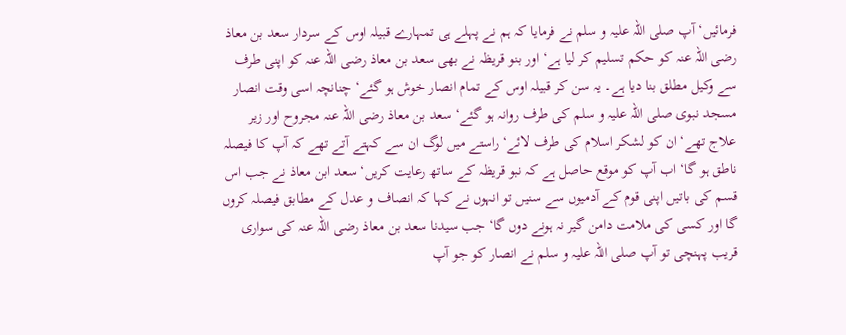فرمائیں‘ آپ صلی اللہ علیہ و سلم نے فرمایا کہ ہم نے پہلے ہی تمہارے قبیلہ اوس کے سردار سعد بن معاذ رضی اللہ عنہ کو حکم تسلیم کر لیا ہے‘ اور بنو قریظہ نے بھی سعد بن معاذ رضی اللہ عنہ کو اپنی طرف سے وکیل مطلق بنا دیا ہے۔ یہ سن کر قبیلہ اوس کے تمام انصار خوش ہو گئے‘ چنانچہ اسی وقت انصار مسجد نبوی صلی اللہ علیہ و سلم کی طرف روانہ ہو گئے‘ سعد بن معاذ رضی اللہ عنہ مجروح اور زیر علاج تھے‘ ان کو لشکر اسلام کی طرف لائے‘ راستے میں لوگ ان سے کہتے آتے تھے کہ آپ کا فیصلہ ناطق ہو گا‘ اب آپ کو موقع حاصل ہے کہ نبو قریظہ کے ساتھ رعایت کریں‘ سعد ابن معاذ نے جب اس قسم کی باتیں اپنی قوم کے آدمیوں سے سنیں تو انہوں نے کہا کہ انصاف و عدل کے مطابق فیصلہ کروں گا اور کسی کی ملامت دامن گیر نہ ہونے دوں گا‘ جب سیدنا سعد بن معاذ رضی اللہ عنہ کی سواری قریب پہنچی تو آپ صلی اللہ علیہ و سلم نے انصار کو جو آپ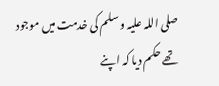صلی اللہ علیہ و سلم کی خدمت میں موجود تھے حکم دیا کہ اپنے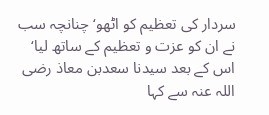سردار کی تعظیم کو اٹھو‘ چنانچہ سب نے ان کو عزت و تعظیم کے ساتھ لیا‘ اس کے بعد سیدنا سعدبن معاذ رضی اللہ عنہ سے کہا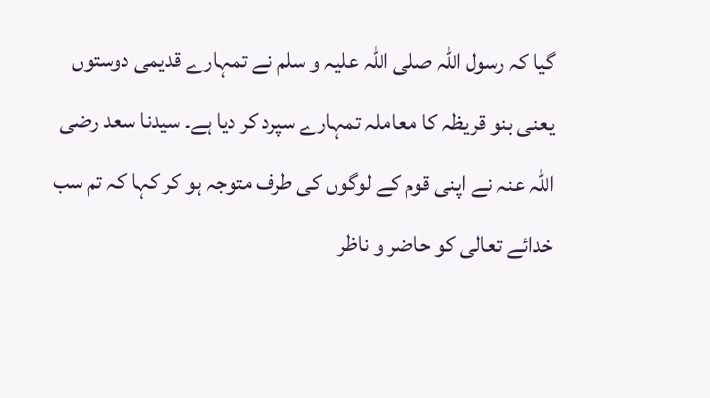گیا کہ رسول اللہ صلی اللہ علیہ و سلم نے تمہارے قدیمی دوستوں یعنی بنو قریظہ کا معاملہ تمہارے سپرد کر دیا ہے۔ سیدنا سعد رضی اللہ عنہ نے اپنی قوم کے لوگوں کی طرف متوجہ ہو کر کہا کہ تم سب خدائے تعالی کو حاضر و ناظر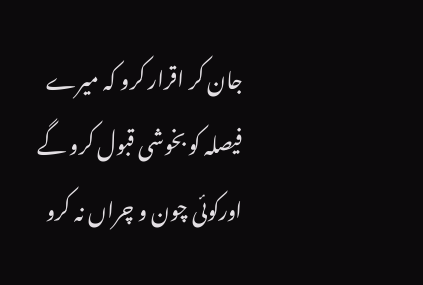جان کر اقرار کرو کہ میرے فیصلہ کو بخوشی قبول کرو گے اورکوئی چون و چراں نہ کرو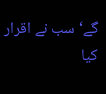گے‘ سب نے اقرار کیا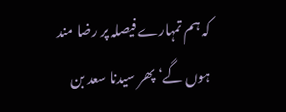کہ ہم تمہارے فیصلہ پر رضا مند ہوں گے‘ پھر سیدنا سعد بن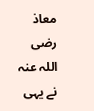معاذ رضی اللہ عنہ نے یہی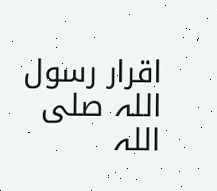اقرار رسول اللہ صلی اللہ